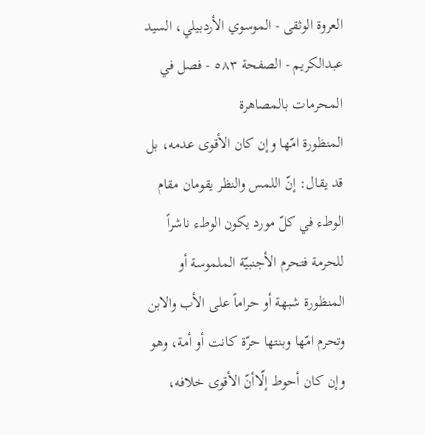العروة الوثقى - الموسوي الأردبيلي، السيد عبدالكريم - الصفحة ٥٨٣ - فصل في المحرمات بالمصاهرة
المنظورة امّها وإن كان الأقوى عدمه، بل قد يقال: إنّ اللمس والنظر يقومان مقام الوطء في كلّ مورد يكون الوطء ناشراً للحرمة فتحرم الأجنبيّة الملموسة أو المنظورة شبهة أو حراماً على الأب والابن وتحرم امّها وبنتها حرّة كانت أو أمة، وهو وإن كان أحوط إلّاأنّ الأقوى خلافه،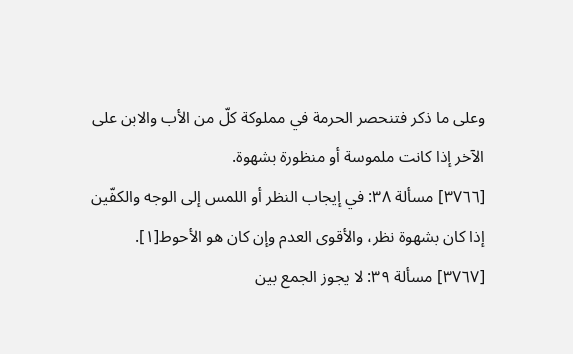وعلى ما ذكر فتنحصر الحرمة في مملوكة كلّ من الأب والابن على الآخر إذا كانت ملموسة أو منظورة بشهوة.
[٣٧٦٦] مسألة ٣٨: في إيجاب النظر أو اللمس إلى الوجه والكفّين إذا كان بشهوة نظر، والأقوى العدم وإن كان هو الأحوط[١].
[٣٧٦٧] مسألة ٣٩: لا يجوز الجمع بين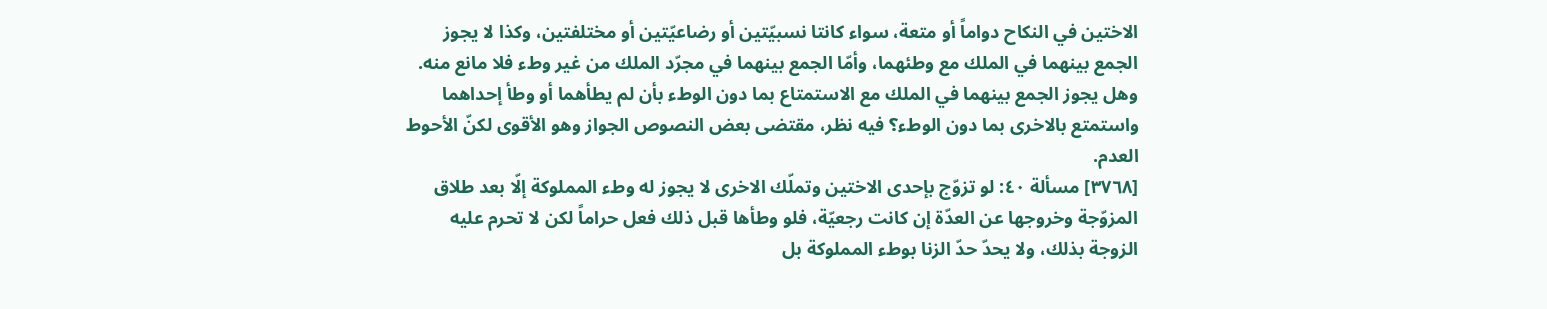الاختين في النكاح دواماً أو متعة، سواء كانتا نسبيّتين أو رضاعيّتين أو مختلفتين، وكذا لا يجوز الجمع بينهما في الملك مع وطئهما، وأمّا الجمع بينهما في مجرّد الملك من غير وطء فلا مانع منه. وهل يجوز الجمع بينهما في الملك مع الاستمتاع بما دون الوطء بأن لم يطأهما أو وطأ إحداهما واستمتع بالاخرى بما دون الوطء؟ فيه نظر، مقتضى بعض النصوص الجواز وهو الأقوى لكنّ الأحوط العدم.
[٣٧٦٨] مسألة ٤٠: لو تزوّج بإحدى الاختين وتملّك الاخرى لا يجوز له وطء المملوكة إلّا بعد طلاق المزوّجة وخروجها عن العدّة إن كانت رجعيّة، فلو وطأها قبل ذلك فعل حراماً لكن لا تحرم عليه الزوجة بذلك، ولا يحدّ حدّ الزنا بوطء المملوكة بل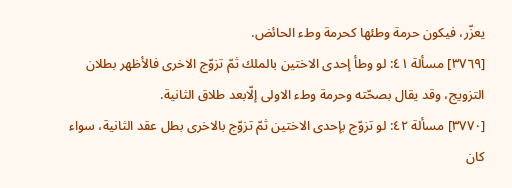يعزّر، فيكون حرمة وطئها كحرمة وطء الحائض.
[٣٧٦٩] مسألة ٤١: لو وطأ إحدى الاختين بالملك ثمّ تزوّج الاخرى فالأظهر بطلان التزويج، وقد يقال بصحّته وحرمة وطء الاولى إلّابعد طلاق الثانية.
[٣٧٧٠] مسألة ٤٢: لو تزوّج بإحدى الاختين ثمّ تزوّج بالاخرى بطل عقد الثانية، سواء كان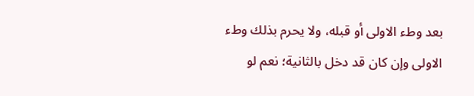بعد وطء الاولى أو قبله، ولا يحرم بذلك وطء الاولى وإن كان قد دخل بالثانية؛ نعم لو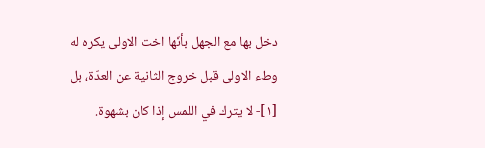دخل بها مع الجهل بأنّها اخت الاولى يكره له وطء الاولى قبل خروج الثانية عن العدّة، بل
[١]- لا يترك في اللمس إذا كان بشهوة.